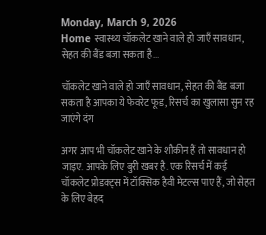Monday, March 9, 2026
Home स्वास्थ्य चॉकलेट खाने वाले हो जाएँ सावधान, सेहत की बैंड बजा सकता है...

चॉकलेट खाने वाले हो जाएँ सावधान, सेहत की बैंड बजा सकता है आपका ये फेवरेट फूड, रिसर्च का खुलासा सुन रह जाएंगे दंग

अगर आप भी चॉकलेट खाने के शौकीन हैं तो सावधान हो जाइए. आपके लिए बुरी खबर है. एक रिसर्च में कई चॉकलेट प्रोडक्ट्स में टॉक्सिक हैवी मेटल्स पाए हैं, जो सेहत के लिए बेहद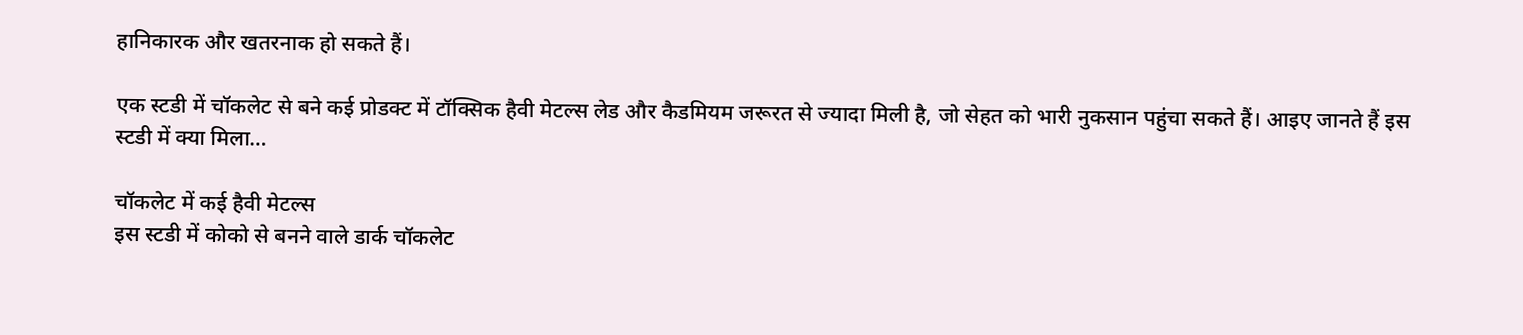हानिकारक और खतरनाक हो सकते हैं।

एक स्टडी में चॉकलेट से बने कई प्रोडक्ट में टॉक्सिक हैवी मेटल्स लेड और कैडमियम जरूरत से ज्यादा मिली है, जो सेहत को भारी नुकसान पहुंचा सकते हैं। आइए जानते हैं इस स्टडी में क्या मिला…

चॉकलेट में कई हैवी मेटल्स
इस स्टडी में कोको से बनने वाले डार्क चॉकलेट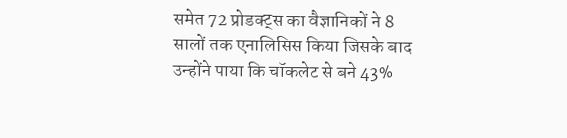समेत 72 प्रोडक्ट्स का वैज्ञानिकों ने 8 सालों तक एनालिसिस किया जिसके बाद उन्होंने पाया कि चॉकलेट से बने 43%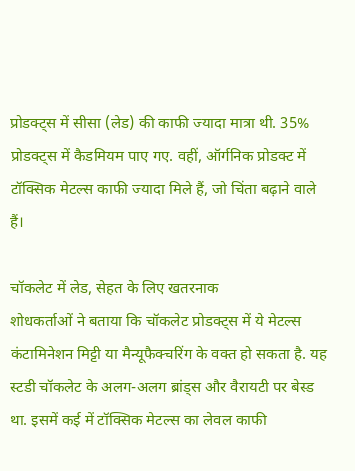प्रोडक्ट्स में सीसा (लेड) की काफी ज्यादा मात्रा थी. 35% प्रोडक्ट्स में कैडमियम पाए गए. वहीं, ऑर्गनिक प्रोडक्ट में टॉक्सिक मेटल्स काफी ज्यादा मिले हैं, जो चिंता बढ़ाने वाले हैं।

चॉकलेट में लेड, सेहत के लिए खतरनाक
शोधकर्ताओं ने बताया कि चॉकलेट प्रोडक्ट्स में ये मेटल्स कंटामिनेशन मिट्टी या मैन्यूफैक्चरिंग के वक्त हो सकता है. यह स्टडी चॉकलेट के अलग-अलग ब्रांड्स और वैरायटी पर बेस्ड था. इसमें कई में टॉक्सिक मेटल्स का लेवल काफी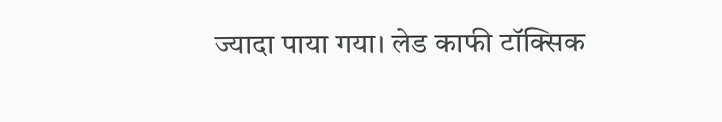ज्यादा पाया गया। लेड काफी टॉक्सिक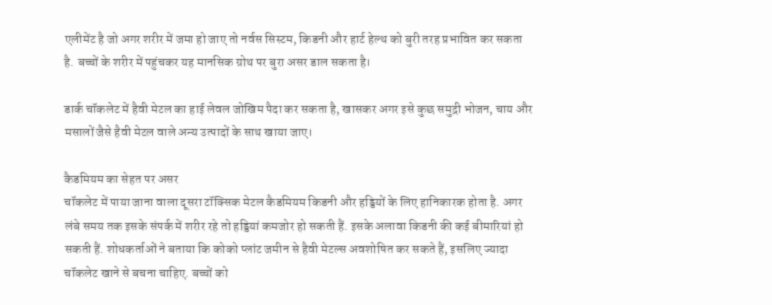एलीमेंट है जो अगर शरीर में जमा हो जाए तो नर्वस सिस्टम, किडनी और हार्ट हेल्थ को बुरी तरह प्रभावित कर सकता है. बच्चों के शरीर में पहुंचकर यह मानसिक ग्रोथ पर बुरा असर डाल सकता है।

डार्क चॉकलेट में हैवी मेटल का हाई लेवल जोखिम पैदा कर सकता है, खासकर अगर इसे कुछ समुद्री भोजन, चाय और मसालों जैसे हैवी मेटल वाले अन्य उत्पादों के साथ खाया जाए।

कैडमियम का सेहत पर असर
चॉकलेट में पाया जाना वाला दूसरा टॉक्सिक मेटल कैडमियम किडनी और हड्डियों के लिए हानिकारक होता है. अगर लंबे समय तक इसके संपर्क में शरीर रहे तो हड्डियां कमजोर हो सकती हैं. इसके अलावा किडनी की कई बीमारियां हो सकती हैं. शोधकर्ताओं ने बताया कि कोको प्लांट जमीन से हैवी मेटल्स अवशोषित कर सकते हैं, इसलिए ज्यादा चॉकलेट खाने से बचना चाहिए. बच्चों को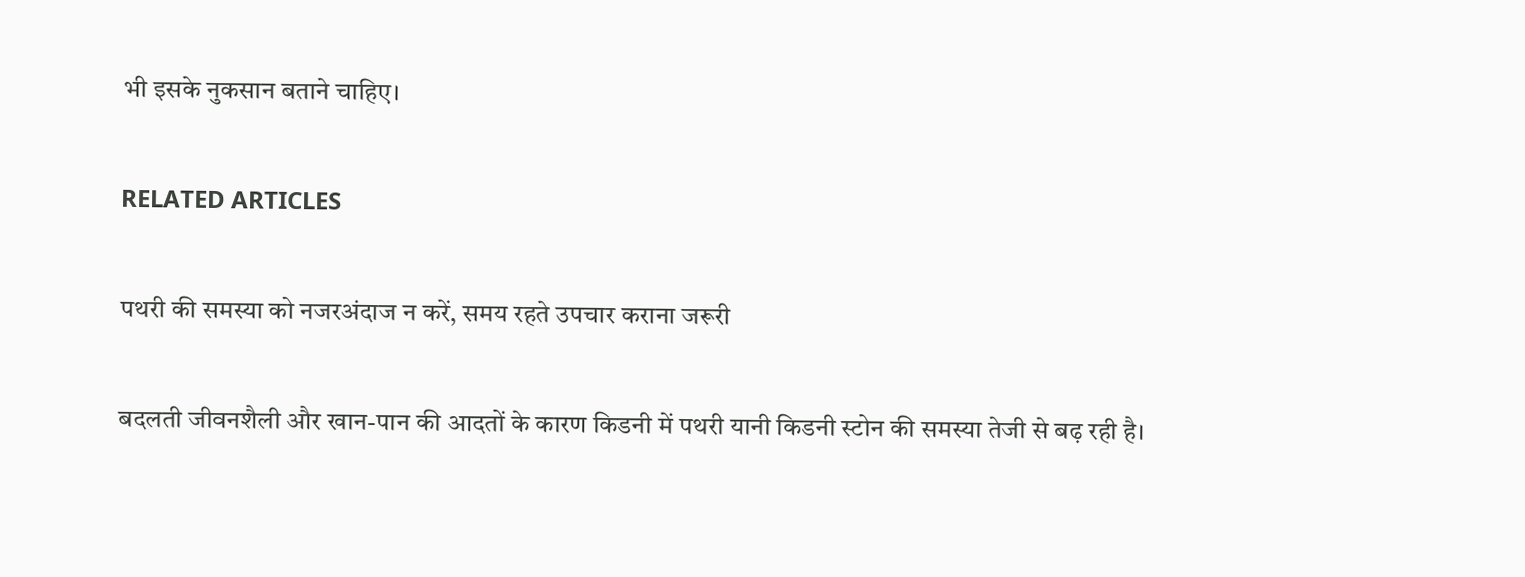भी इसके नुकसान बताने चाहिए।

RELATED ARTICLES

पथरी की समस्या को नजरअंदाज न करें, समय रहते उपचार कराना जरूरी

बदलती जीवनशैली और खान-पान की आदतों के कारण किडनी में पथरी यानी किडनी स्टोन की समस्या तेजी से बढ़ रही है।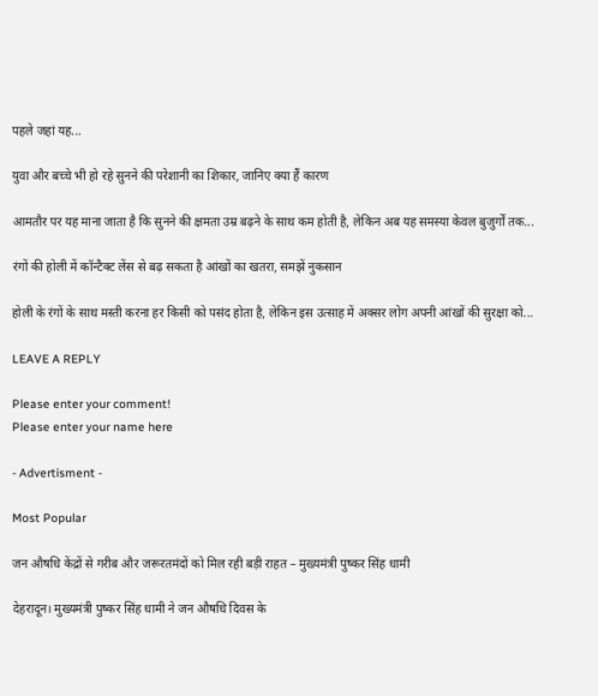पहले जहां यह...

युवा और बच्चे भी हो रहे सुनने की परेशानी का शिकार, जानिए क्या हैं कारण

आमतौर पर यह माना जाता है कि सुनने की क्षमता उम्र बढ़ने के साथ कम होती है, लेकिन अब यह समस्या केवल बुजुर्गों तक...

रंगों की होली में कॉन्टैक्ट लेंस से बढ़ सकता है आंखों का खतरा, समझें नुकसान

होली के रंगों के साथ मस्ती करना हर किसी को पसंद होता है, लेकिन इस उत्साह में अक्सर लोग अपनी आंखों की सुरक्षा को...

LEAVE A REPLY

Please enter your comment!
Please enter your name here

- Advertisment -

Most Popular

जन औषधि केंद्रों से गरीब और जरूरतमंदों को मिल रही बड़ी राहत – मुख्यमंत्री पुष्कर सिंह धामी

देहरादून। मुख्यमंत्री पुष्कर सिंह धामी ने जन औषधि दिवस के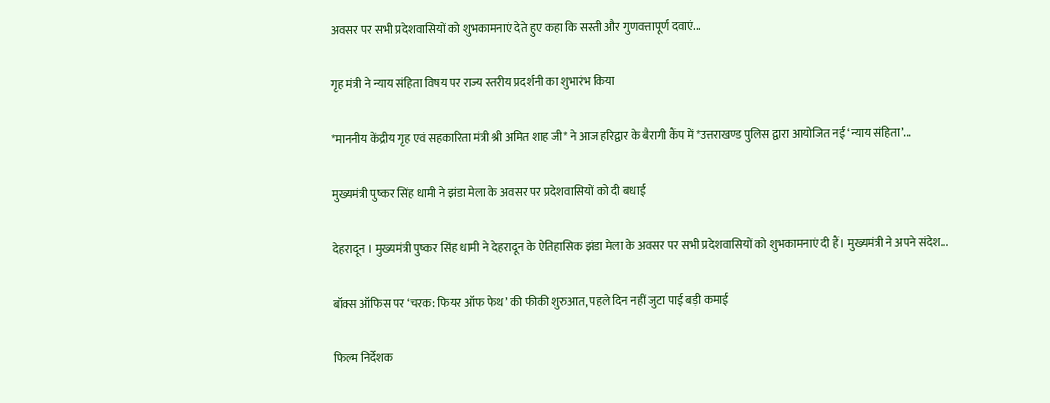अवसर पर सभी प्रदेशवासियों को शुभकामनाएं देते हुए कहा कि सस्ती और गुणवत्तापूर्ण दवाएं...

गृह मंत्री ने न्याय संहिता विषय पर राज्य स्तरीय प्रदर्शनी का शुभारंभ किया

*माननीय केंद्रीय गृह एवं सहकारिता मंत्री श्री अमित शाह जी* ने आज हरिद्वार के बैरागी कैंप में *उत्तराखण्ड पुलिस द्वारा आयोजित नई ‘न्याय संहिता’...

मुख्यमंत्री पुष्कर सिंह धामी ने झंडा मेला के अवसर पर प्रदेशवासियों को दी बधाई

देहरादून । मुख्यमंत्री पुष्कर सिंह धामी ने देहरादून के ऐतिहासिक झंडा मेला के अवसर पर सभी प्रदेशवासियों को शुभकामनाएं दी हैं। मुख्यमंत्री ने अपने संदेश...

बॉक्स ऑफिस पर ‘चरक: फियर ऑफ फेथ’ की फीकी शुरुआत, पहले दिन नहीं जुटा पाई बड़ी कमाई

फिल्म निर्देशक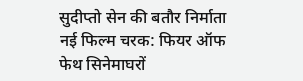सुदीप्तो सेन की बतौर निर्माता नई फिल्म चरक: फियर ऑफ फेथ सिनेमाघरों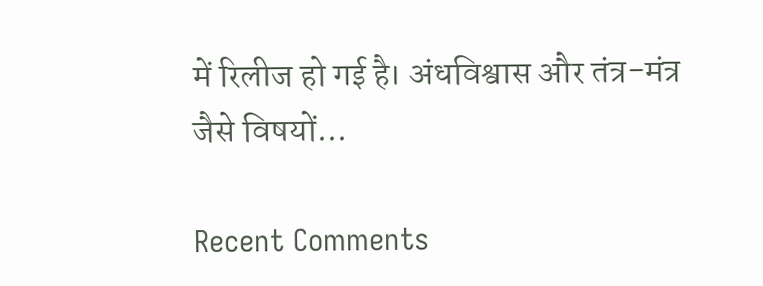में रिलीज हो गई है। अंधविश्वास और तंत्र-मंत्र जैसे विषयों...

Recent Comments